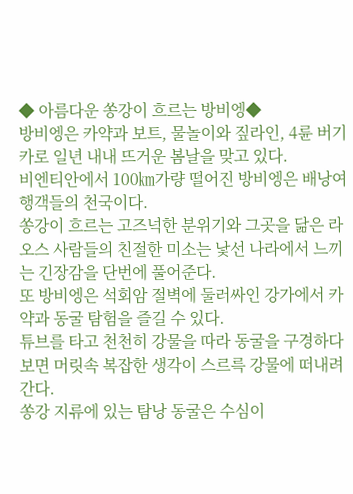◆ 아름다운 쏭강이 흐르는 방비엥◆
방비엥은 카약과 보트, 물놀이와 짚라인, 4륜 버기카로 일년 내내 뜨거운 봄날을 맞고 있다.
비엔티안에서 100㎞가량 떨어진 방비엥은 배낭여행객들의 천국이다.
쏭강이 흐르는 고즈넉한 분위기와 그곳을 닮은 라오스 사람들의 친절한 미소는 낯선 나라에서 느끼는 긴장감을 단번에 풀어준다.
또 방비엥은 석회암 절벽에 둘러싸인 강가에서 카약과 동굴 탐험을 즐길 수 있다.
튜브를 타고 천천히 강물을 따라 동굴을 구경하다 보면 머릿속 복잡한 생각이 스르륵 강물에 떠내려간다.
쏭강 지류에 있는 탐낭 동굴은 수심이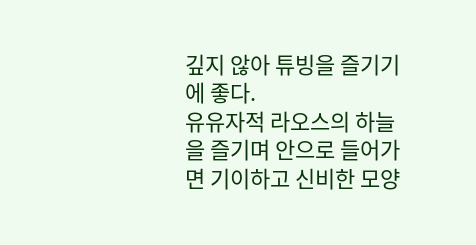깊지 않아 튜빙을 즐기기에 좋다.
유유자적 라오스의 하늘을 즐기며 안으로 들어가면 기이하고 신비한 모양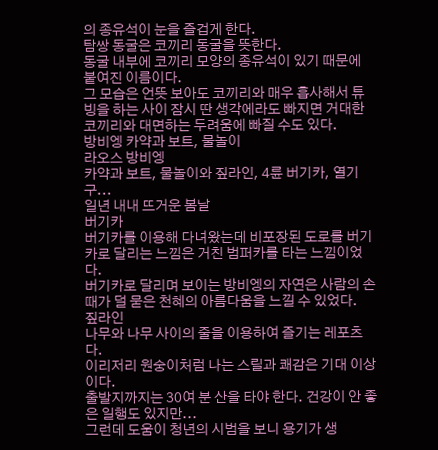의 종유석이 눈을 즐겁게 한다.
탐쌍 동굴은 코끼리 동굴을 뜻한다.
동굴 내부에 코끼리 모양의 종유석이 있기 때문에 붙여진 이름이다.
그 모습은 언뜻 보아도 코끼리와 매우 흡사해서 튜빙을 하는 사이 잠시 딴 생각에라도 빠지면 거대한 코끼리와 대면하는 두려움에 빠질 수도 있다.
방비엥 카약과 보트, 물놀이
라오스 방비엥
카약과 보트, 물놀이와 짚라인, 4륜 버기카, 열기구...
일년 내내 뜨거운 봄날
버기카
버기카를 이용해 다녀왔는데 비포장된 도로를 버기카로 달리는 느낌은 거친 범퍼카를 타는 느낌이었다.
버기카로 달리며 보이는 방비엥의 자연은 사람의 손때가 덜 묻은 천혜의 아름다움을 느낄 수 있었다.
짚라인
나무와 나무 사이의 줄을 이용하여 즐기는 레포츠다.
이리저리 원숭이처럼 나는 스릴과 쾌감은 기대 이상이다.
출발지까지는 30여 분 산을 타야 한다. 건강이 안 좋은 일행도 있지만...
그런데 도움이 청년의 시범을 보니 용기가 생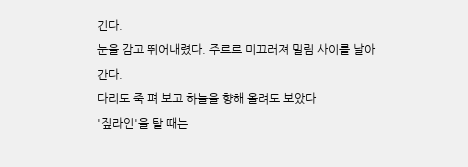긴다.
눈을 감고 뛰어내렸다. 주르르 미끄러져 밀림 사이를 날아간다.
다리도 죽 펴 보고 하늘을 향해 올려도 보았다
'짚라인'을 탈 때는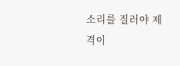소리를 질러야 제격이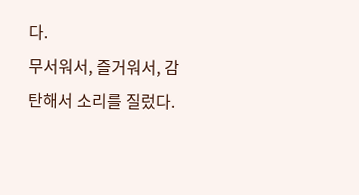다.
무서워서, 즐거워서, 감탄해서 소리를 질렀다.